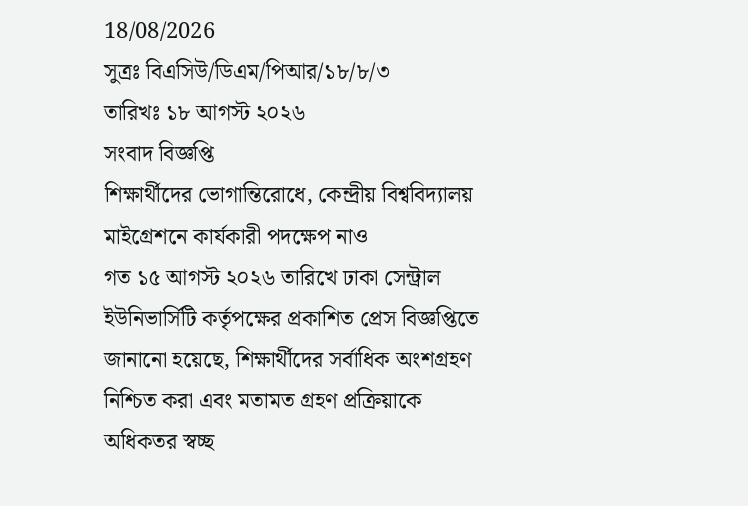18/08/2026
সুত্রঃ বিএসিউ/ডিএম/পিআর/১৮/৮/৩
তারিখঃ ১৮ আগস্ট ২০২৬
সংবাদ বিজ্ঞপ্তি
শিক্ষার্থীদের ভোগান্তিরোধে, কেন্দ্রীয় বিশ্ববিদ্যালয় মাইগ্রেশনে কার্যকারী পদক্ষেপ নাও
গত ১৫ আগস্ট ২০২৬ তারিখে ঢাকা সেন্ট্রাল ইউনিভার্সিটি কর্তৃপক্ষের প্রকাশিত প্রেস বিজ্ঞপ্তিতে জানানো হয়েছে, শিক্ষার্থীদের সর্বাধিক অংশগ্রহণ নিশ্চিত করা এবং মতামত গ্রহণ প্রক্রিয়াকে অধিকতর স্বচ্ছ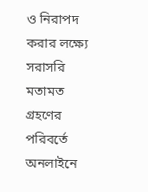ও নিরাপদ করার লক্ষ্যে সরাসরি মতামত গ্রহণের পরিবর্তে অনলাইনে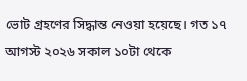ভোট গ্রহণের সিদ্ধান্ত নেওয়া হয়েছে। গত ১৭ আগস্ট ২০২৬ সকাল ১০টা থেকে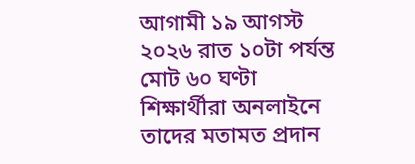আগামী ১৯ আগস্ট ২০২৬ রাত ১০টা পর্যন্ত মোট ৬০ ঘণ্টা শিক্ষার্থীরা অনলাইনে তাদের মতামত প্রদান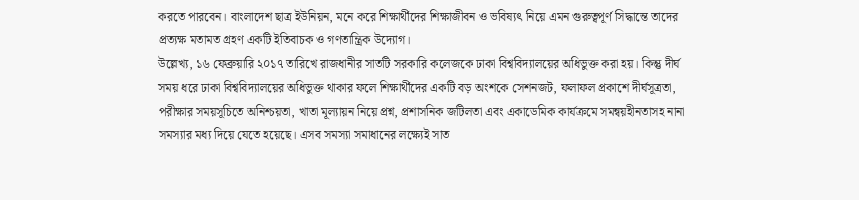করতে পারবেন। বাংলাদেশ ছাত্র ইউনিয়ন, মনে করে শিক্ষার্থীদের শিক্ষাজীবন ও ভবিষ্যৎ নিয়ে এমন গুরুত্বপূর্ণ সিদ্ধান্তে তাদের প্রত্যক্ষ মতামত গ্রহণ একটি ইতিবাচক ও গণতান্ত্রিক উদ্যোগ।
উল্লেখ্য, ১৬ ফেব্রুয়ারি ২০১৭ তারিখে রাজধানীর সাতটি সরকারি কলেজকে ঢাকা বিশ্ববিদ্যালয়ের অধিভুক্ত করা হয়। কিন্তু দীর্ঘ সময় ধরে ঢাকা বিশ্ববিদ্যালয়ের অধিভুক্ত থাকার ফলে শিক্ষার্থীদের একটি বড় অংশকে সেশনজট, ফলাফল প্রকাশে দীর্ঘসূত্রতা, পরীক্ষার সময়সূচিতে অনিশ্চয়তা, খাতা মূল্যায়ন নিয়ে প্রশ্ন, প্রশাসনিক জটিলতা এবং একাডেমিক কার্যক্রমে সমন্বয়হীনতাসহ নানা সমস্যার মধ্য দিয়ে যেতে হয়েছে। এসব সমস্যা সমাধানের লক্ষ্যেই সাত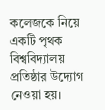কলেজকে নিয়ে একটি পৃথক বিশ্ববিদ্যালয় প্রতিষ্ঠার উদ্যোগ নেওয়া হয়।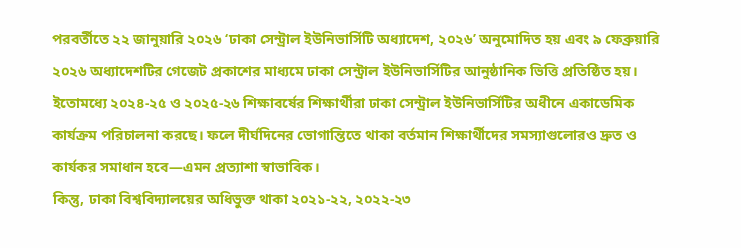পরবর্তীতে ২২ জানুয়ারি ২০২৬ ‘ঢাকা সেন্ট্রাল ইউনিভার্সিটি অধ্যাদেশ, ২০২৬’ অনুমোদিত হয় এবং ৯ ফেব্রুয়ারি ২০২৬ অধ্যাদেশটির গেজেট প্রকাশের মাধ্যমে ঢাকা সেন্ট্রাল ইউনিভার্সিটির আনুষ্ঠানিক ভিত্তি প্রতিষ্ঠিত হয়। ইতোমধ্যে ২০২৪-২৫ ও ২০২৫-২৬ শিক্ষাবর্ষের শিক্ষার্থীরা ঢাকা সেন্ট্রাল ইউনিভার্সিটির অধীনে একাডেমিক কার্যক্রম পরিচালনা করছে। ফলে দীর্ঘদিনের ভোগান্তিতে থাকা বর্তমান শিক্ষার্থীদের সমস্যাগুলোরও দ্রুত ও কার্যকর সমাধান হবে—এমন প্রত্যাশা স্বাভাবিক।
কিন্তু, ঢাকা বিশ্ববিদ্যালয়ের অধিভুক্ত থাকা ২০২১-২২, ২০২২-২৩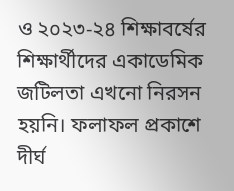ও ২০২৩-২৪ শিক্ষাবর্ষের শিক্ষার্থীদের একাডেমিক জটিলতা এখনো নিরসন হয়নি। ফলাফল প্রকাশে দীর্ঘ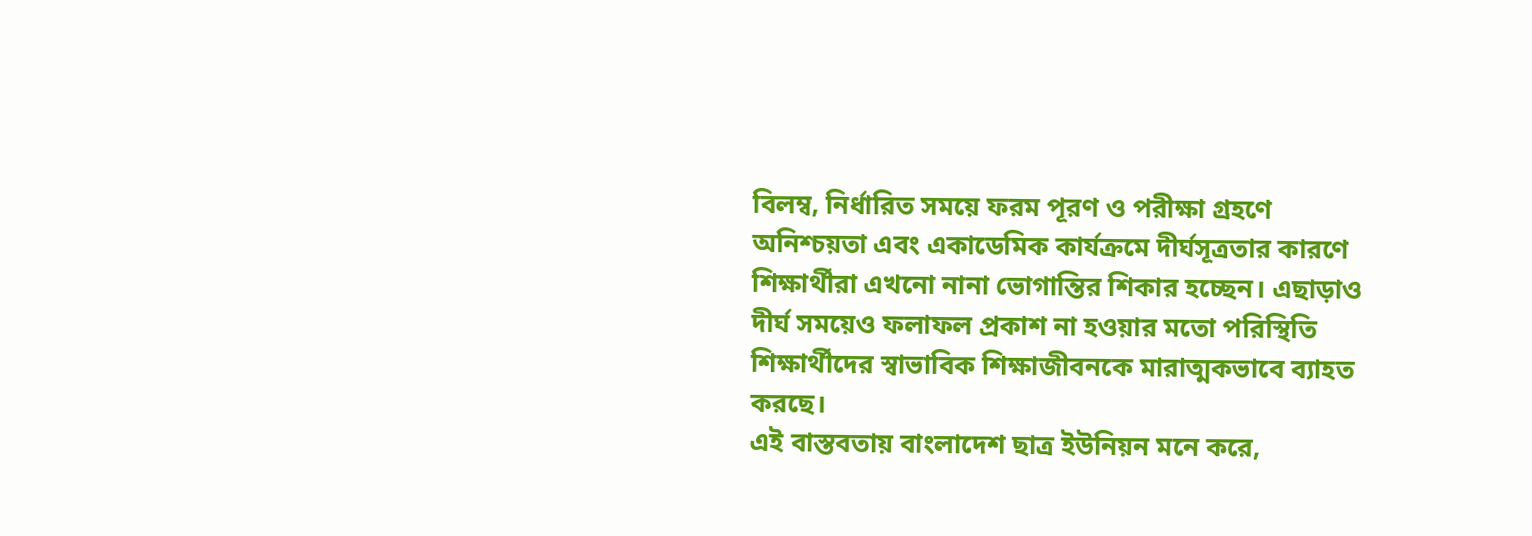বিলম্ব, নির্ধারিত সময়ে ফরম পূরণ ও পরীক্ষা গ্রহণে অনিশ্চয়তা এবং একাডেমিক কার্যক্রমে দীর্ঘসূত্রতার কারণে শিক্ষার্থীরা এখনো নানা ভোগান্তির শিকার হচ্ছেন। এছাড়াও দীর্ঘ সময়েও ফলাফল প্রকাশ না হওয়ার মতো পরিস্থিতি শিক্ষার্থীদের স্বাভাবিক শিক্ষাজীবনকে মারাত্মকভাবে ব্যাহত করছে।
এই বাস্তবতায় বাংলাদেশ ছাত্র ইউনিয়ন মনে করে,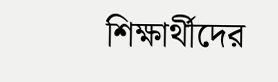শিক্ষার্থীদের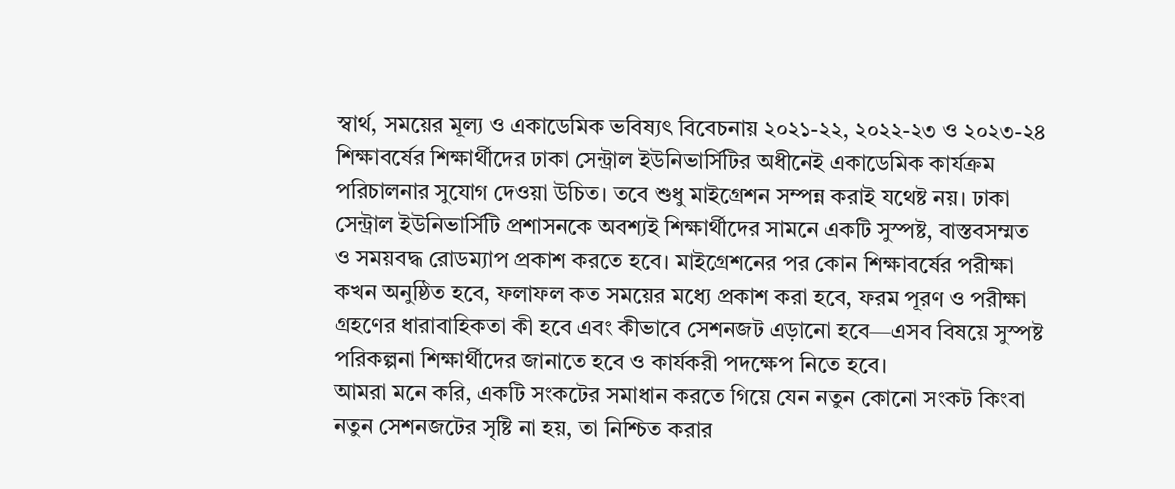স্বার্থ, সময়ের মূল্য ও একাডেমিক ভবিষ্যৎ বিবেচনায় ২০২১-২২, ২০২২-২৩ ও ২০২৩-২৪ শিক্ষাবর্ষের শিক্ষার্থীদের ঢাকা সেন্ট্রাল ইউনিভার্সিটির অধীনেই একাডেমিক কার্যক্রম পরিচালনার সুযোগ দেওয়া উচিত। তবে শুধু মাইগ্রেশন সম্পন্ন করাই যথেষ্ট নয়। ঢাকা সেন্ট্রাল ইউনিভার্সিটি প্রশাসনকে অবশ্যই শিক্ষার্থীদের সামনে একটি সুস্পষ্ট, বাস্তবসম্মত ও সময়বদ্ধ রোডম্যাপ প্রকাশ করতে হবে। মাইগ্রেশনের পর কোন শিক্ষাবর্ষের পরীক্ষা কখন অনুষ্ঠিত হবে, ফলাফল কত সময়ের মধ্যে প্রকাশ করা হবে, ফরম পূরণ ও পরীক্ষা গ্রহণের ধারাবাহিকতা কী হবে এবং কীভাবে সেশনজট এড়ানো হবে—এসব বিষয়ে সুস্পষ্ট পরিকল্পনা শিক্ষার্থীদের জানাতে হবে ও কার্যকরী পদক্ষেপ নিতে হবে।
আমরা মনে করি, একটি সংকটের সমাধান করতে গিয়ে যেন নতুন কোনো সংকট কিংবা নতুন সেশনজটের সৃষ্টি না হয়, তা নিশ্চিত করার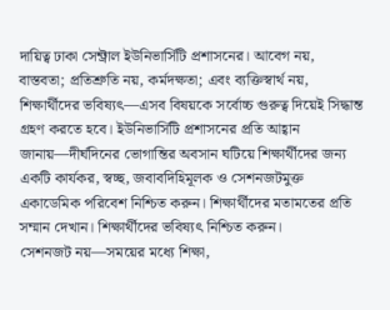দায়িত্ব ঢাকা সেন্ট্রাল ইউনিভার্সিটি প্রশাসনের। আবেগ নয়, বাস্তবতা; প্রতিশ্রুতি নয়, কর্মদক্ষতা; এবং ব্যক্তিস্বার্থ নয়, শিক্ষার্থীদের ভবিষ্যৎ—এসব বিষয়কে সর্বোচ্চ গুরুত্ব দিয়েই সিদ্ধান্ত গ্রহণ করতে হবে। ইউনিভার্সিটি প্রশাসনের প্রতি আহ্বান জানায়—দীর্ঘদিনের ভোগান্তির অবসান ঘটিয়ে শিক্ষার্থীদের জন্য একটি কার্যকর, স্বচ্ছ, জবাবদিহিমূলক ও সেশনজটমুক্ত একাডেমিক পরিবেশ নিশ্চিত করুন। শিক্ষার্থীদের মতামতের প্রতি সম্মান দেখান। শিক্ষার্থীদের ভবিষ্যৎ নিশ্চিত করুন।
সেশনজট নয়—সময়ের মধ্যে শিক্ষা,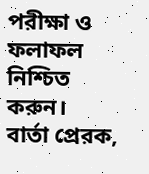পরীক্ষা ও ফলাফল নিশ্চিত করুন।
বার্তা প্রেরক,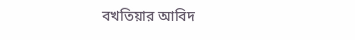বখতিয়ার আবিদ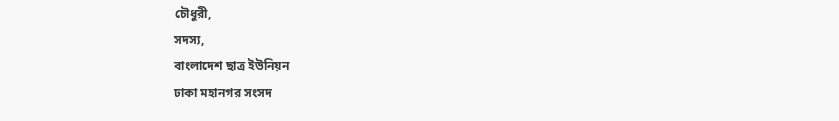চৌধুরী,
সদস্য,
বাংলাদেশ ছাত্র ইউনিয়ন
ঢাকা মহানগর সংসদ